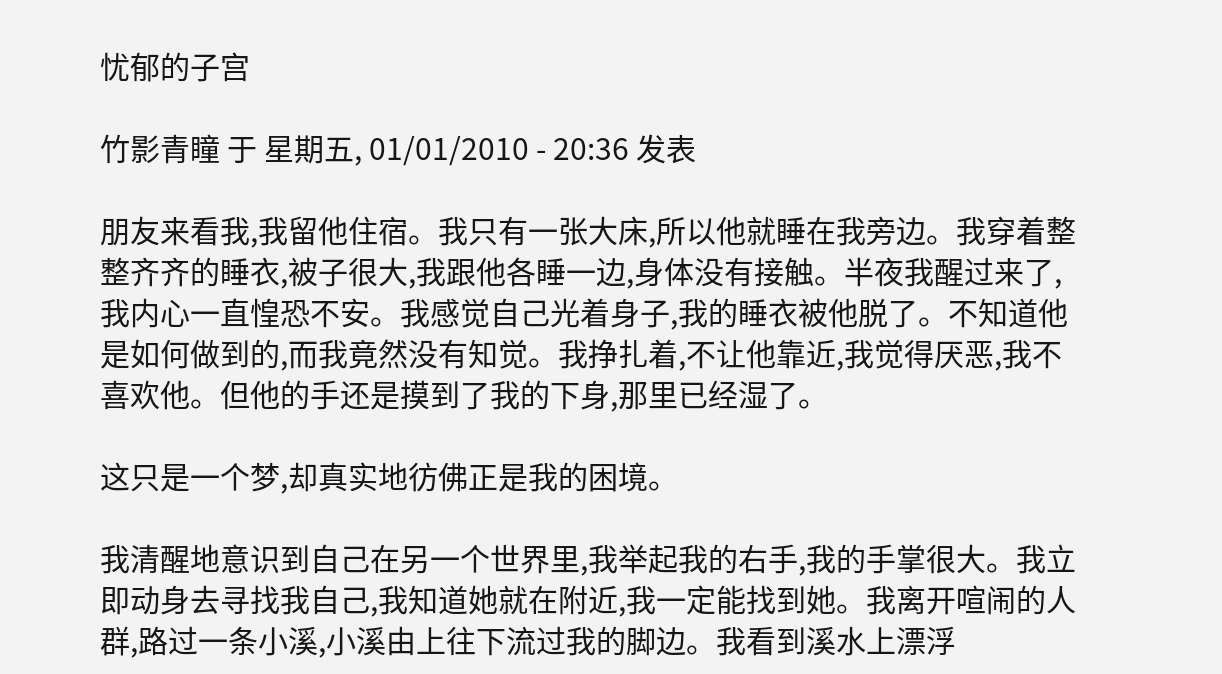忧郁的子宫

竹影青瞳 于 星期五, 01/01/2010 - 20:36 发表

朋友来看我,我留他住宿。我只有一张大床,所以他就睡在我旁边。我穿着整整齐齐的睡衣,被子很大,我跟他各睡一边,身体没有接触。半夜我醒过来了,我内心一直惶恐不安。我感觉自己光着身子,我的睡衣被他脱了。不知道他是如何做到的,而我竟然没有知觉。我挣扎着,不让他靠近,我觉得厌恶,我不喜欢他。但他的手还是摸到了我的下身,那里已经湿了。

这只是一个梦,却真实地彷佛正是我的困境。

我清醒地意识到自己在另一个世界里,我举起我的右手,我的手掌很大。我立即动身去寻找我自己,我知道她就在附近,我一定能找到她。我离开喧闹的人群,路过一条小溪,小溪由上往下流过我的脚边。我看到溪水上漂浮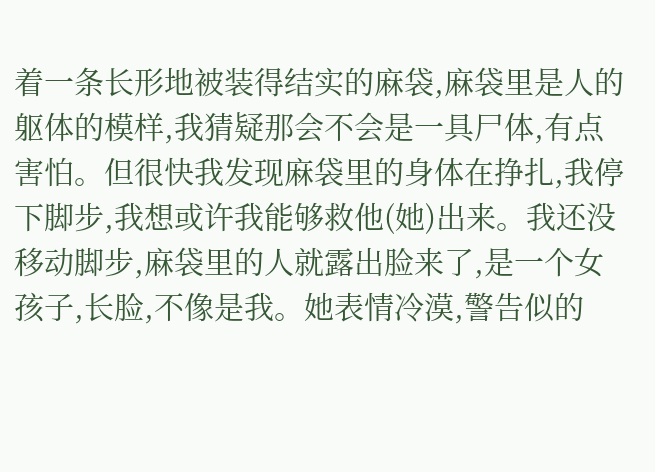着一条长形地被装得结实的麻袋,麻袋里是人的躯体的模样,我猜疑那会不会是一具尸体,有点害怕。但很快我发现麻袋里的身体在挣扎,我停下脚步,我想或许我能够救他(她)出来。我还没移动脚步,麻袋里的人就露出脸来了,是一个女孩子,长脸,不像是我。她表情冷漠,警告似的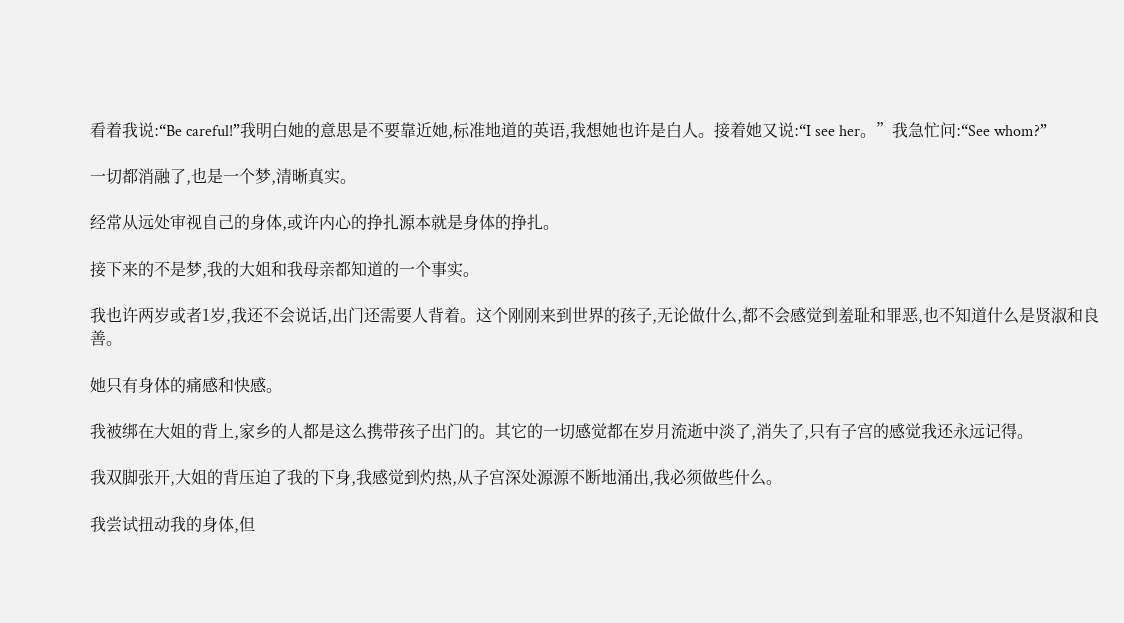看着我说:“Be careful!”我明白她的意思是不要靠近她,标准地道的英语,我想她也许是白人。接着她又说:“I see her。”我急忙问:“See whom?”

一切都消融了,也是一个梦,清晰真实。

经常从远处审视自己的身体,或许内心的挣扎源本就是身体的挣扎。

接下来的不是梦,我的大姐和我母亲都知道的一个事实。

我也许两岁或者1岁,我还不会说话,出门还需要人背着。这个刚刚来到世界的孩子,无论做什么,都不会感觉到羞耻和罪恶,也不知道什么是贤淑和良善。

她只有身体的痛感和快感。

我被绑在大姐的背上,家乡的人都是这么携带孩子出门的。其它的一切感觉都在岁月流逝中淡了,消失了,只有子宫的感觉我还永远记得。

我双脚张开,大姐的背压迫了我的下身,我感觉到灼热,从子宫深处源源不断地涌出,我必须做些什么。

我尝试扭动我的身体,但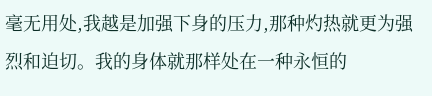毫无用处,我越是加强下身的压力,那种灼热就更为强烈和迫切。我的身体就那样处在一种永恒的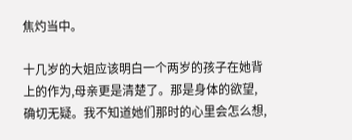焦灼当中。

十几岁的大姐应该明白一个两岁的孩子在她背上的作为,母亲更是清楚了。那是身体的欲望,确切无疑。我不知道她们那时的心里会怎么想,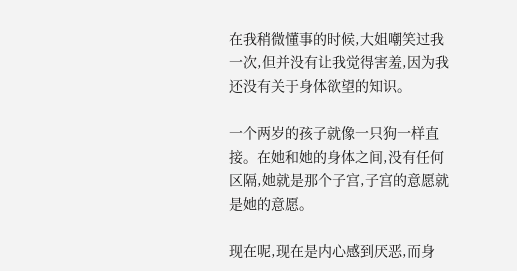在我稍微懂事的时候,大姐嘲笑过我一次,但并没有让我觉得害羞,因为我还没有关于身体欲望的知识。

一个两岁的孩子就像一只狗一样直接。在她和她的身体之间,没有任何区隔,她就是那个子宫,子宫的意愿就是她的意愿。

现在呢,现在是内心感到厌恶,而身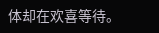体却在欢喜等待。